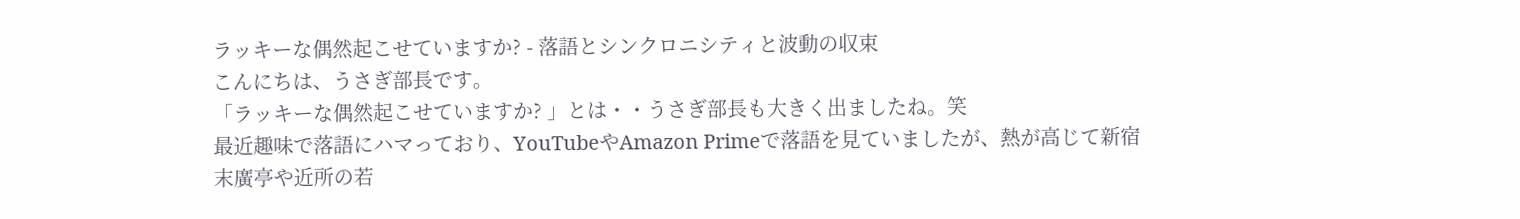ラッキーな偶然起こせていますか? - 落語とシンクロニシティと波動の収束
こんにちは、うさぎ部長です。
「ラッキーな偶然起こせていますか? 」とは・・うさぎ部長も大きく出ましたね。笑
最近趣味で落語にハマっており、YouTubeやAmazon Primeで落語を見ていましたが、熱が高じて新宿末廣亭や近所の若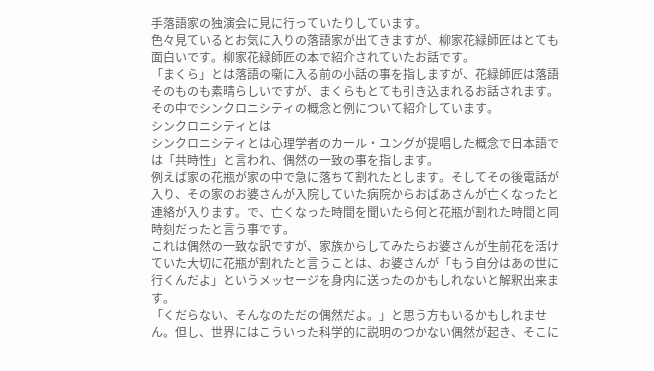手落語家の独演会に見に行っていたりしています。
色々見ているとお気に入りの落語家が出てきますが、柳家花緑師匠はとても面白いです。柳家花緑師匠の本で紹介されていたお話です。
「まくら」とは落語の噺に入る前の小話の事を指しますが、花緑師匠は落語そのものも素晴らしいですが、まくらもとても引き込まれるお話されます。その中でシンクロニシティの概念と例について紹介しています。
シンクロニシティとは
シンクロニシティとは心理学者のカール・ユングが提唱した概念で日本語では「共時性」と言われ、偶然の一致の事を指します。
例えば家の花瓶が家の中で急に落ちて割れたとします。そしてその後電話が入り、その家のお婆さんが入院していた病院からおばあさんが亡くなったと連絡が入ります。で、亡くなった時間を聞いたら何と花瓶が割れた時間と同時刻だったと言う事です。
これは偶然の一致な訳ですが、家族からしてみたらお婆さんが生前花を活けていた大切に花瓶が割れたと言うことは、お婆さんが「もう自分はあの世に行くんだよ」というメッセージを身内に送ったのかもしれないと解釈出来ます。
「くだらない、そんなのただの偶然だよ。」と思う方もいるかもしれません。但し、世界にはこういった科学的に説明のつかない偶然が起き、そこに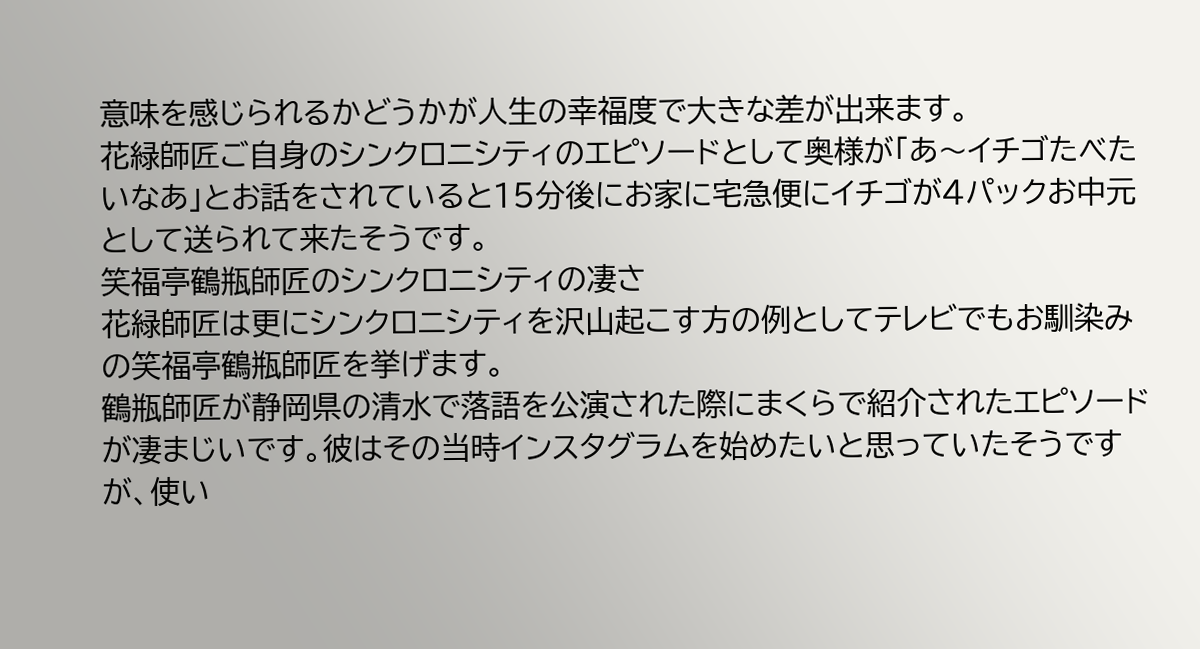意味を感じられるかどうかが人生の幸福度で大きな差が出来ます。
花緑師匠ご自身のシンクロニシティのエピソードとして奥様が「あ〜イチゴたべたいなあ」とお話をされていると15分後にお家に宅急便にイチゴが4パックお中元として送られて来たそうです。
笑福亭鶴瓶師匠のシンクロニシティの凄さ
花緑師匠は更にシンクロニシティを沢山起こす方の例としてテレビでもお馴染みの笑福亭鶴瓶師匠を挙げます。
鶴瓶師匠が静岡県の清水で落語を公演された際にまくらで紹介されたエピソードが凄まじいです。彼はその当時インスタグラムを始めたいと思っていたそうですが、使い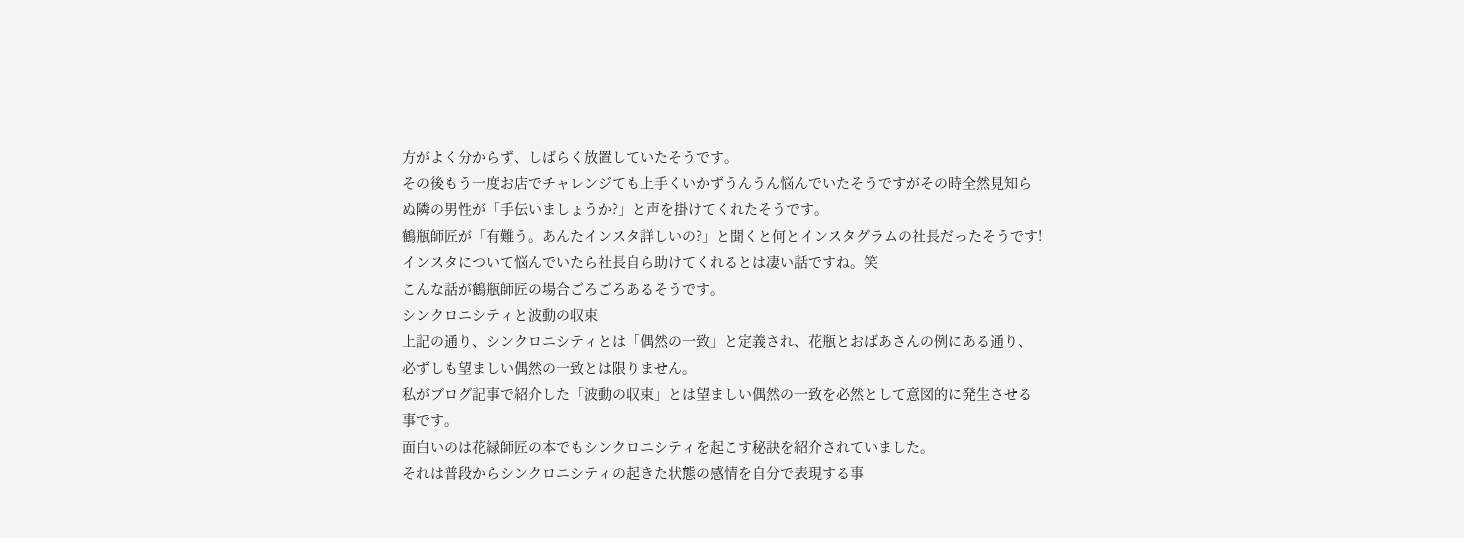方がよく分からず、しばらく放置していたそうです。
その後もう一度お店でチャレンジても上手くいかずうんうん悩んでいたそうですがその時全然見知らぬ隣の男性が「手伝いましょうか?」と声を掛けてくれたそうです。
鶴瓶師匠が「有難う。あんたインスタ詳しいの?」と聞くと何とインスタグラムの社長だったそうです!インスタについて悩んでいたら社長自ら助けてくれるとは凄い話ですね。笑
こんな話が鶴瓶師匠の場合ごろごろあるそうです。
シンクロニシティと波動の収束
上記の通り、シンクロニシティとは「偶然の一致」と定義され、花瓶とおばあさんの例にある通り、必ずしも望ましい偶然の一致とは限りません。
私がブログ記事で紹介した「波動の収束」とは望ましい偶然の一致を必然として意図的に発生させる事です。
面白いのは花緑師匠の本でもシンクロニシティを起こす秘訣を紹介されていました。
それは普段からシンクロニシティの起きた状態の感情を自分で表現する事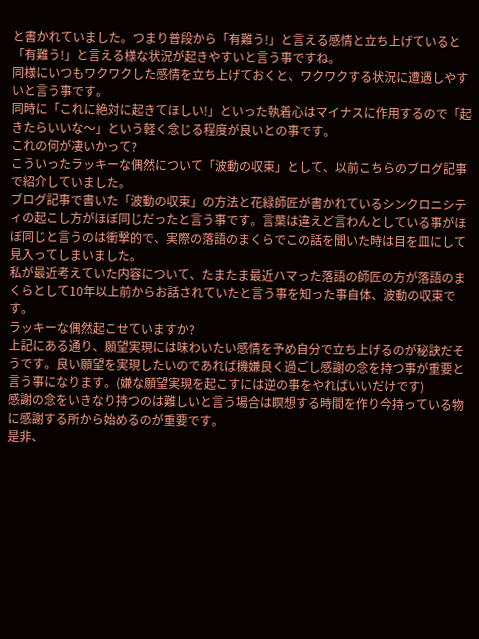と書かれていました。つまり普段から「有難う!」と言える感情と立ち上げていると「有難う!」と言える様な状況が起きやすいと言う事ですね。
同様にいつもワクワクした感情を立ち上げておくと、ワクワクする状況に遭遇しやすいと言う事です。
同時に「これに絶対に起きてほしい!」といった執着心はマイナスに作用するので「起きたらいいな〜」という軽く念じる程度が良いとの事です。
これの何が凄いかって?
こういったラッキーな偶然について「波動の収束」として、以前こちらのブログ記事で紹介していました。
ブログ記事で書いた「波動の収束」の方法と花緑師匠が書かれているシンクロニシティの起こし方がほぼ同じだったと言う事です。言葉は違えど言わんとしている事がほぼ同じと言うのは衝撃的で、実際の落語のまくらでこの話を聞いた時は目を皿にして見入ってしまいました。
私が最近考えていた内容について、たまたま最近ハマった落語の師匠の方が落語のまくらとして10年以上前からお話されていたと言う事を知った事自体、波動の収束です。
ラッキーな偶然起こせていますか?
上記にある通り、願望実現には味わいたい感情を予め自分で立ち上げるのが秘訣だそうです。良い願望を実現したいのであれば機嫌良く過ごし感謝の念を持つ事が重要と言う事になります。(嫌な願望実現を起こすには逆の事をやればいいだけです)
感謝の念をいきなり持つのは難しいと言う場合は瞑想する時間を作り今持っている物に感謝する所から始めるのが重要です。
是非、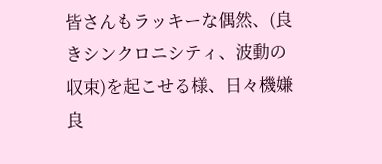皆さんもラッキーな偶然、(良きシンクロニシティ、波動の収束)を起こせる様、日々機嫌良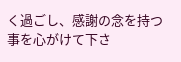く過ごし、感謝の念を持つ事を心がけて下さ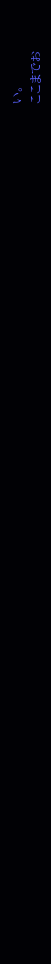い。
ここまでお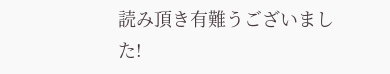読み頂き有難うございました!